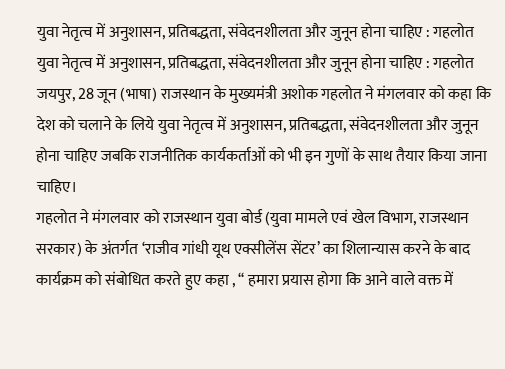युवा नेतृत्व में अनुशासन, प्रतिबद्धता, संवेदनशीलता और जुनून होना चाहिए : गहलोत
युवा नेतृत्व में अनुशासन, प्रतिबद्धता, संवेदनशीलता और जुनून होना चाहिए : गहलोत
जयपुर, 28 जून (भाषा) राजस्थान के मुख्यमंत्री अशोक गहलोत ने मंगलवार को कहा कि देश को चलाने के लिये युवा नेतृत्व में अनुशासन, प्रतिबद्धता, संवेदनशीलता और जुनून होना चाहिए जबकि राजनीतिक कार्यकर्ताओं को भी इन गुणों के साथ तैयार किया जाना चाहिए।
गहलोत ने मंगलवार को राजस्थान युवा बोर्ड (युवा मामले एवं खेल विभाग, राजस्थान सरकार) के अंतर्गत ‘राजीव गांधी यूथ एक्सीलेंस सेंटर’ का शिलान्यास करने के बाद कार्यक्रम को संबोधित करते हुए कहा , ‘‘ हमारा प्रयास होगा कि आने वाले वक्त में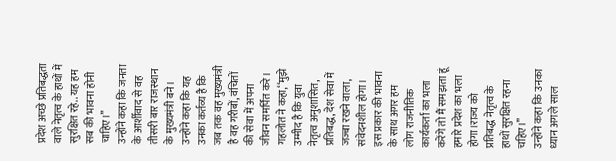प्रदेश अच्छे प्रतिबद्धता वाले नेतृत्व के हाथों में सुरक्षित रहे.. यह हम सब की भावना होनी चाहिए।’’
उन्होंने कहा कि जनता के आर्शीवाद से वह तीसरी बार राजस्थान के मुख्यमंत्री बने। उन्होंने कहा कि यह उनका कर्तव्य है कि जब तक वह मुख्यमंत्री है वह गरीबों, वंचितों की सेवा में अपना जीवन समर्पित करे।
गहलोत ने कहा,‘‘मुझे उम्मीद है कि युवा नेतृत्व अनुशासित, प्रतिबद्ध, देश सेवा में जज्बा रखने वाला, संवेदनशील होगा। इस प्रकार की भावना के साथ अगर हम लोग राजनीतिक कार्यकर्ता का भला करेंगे तो मैं समझता हूं हमारे प्रदेश का भला होगा।राज्य को प्रतिबद्ध नेतृत्व के हाथों सुरक्षित रहना चहिए।’’
उन्होंने कहा कि उनका ध्यान अगले साल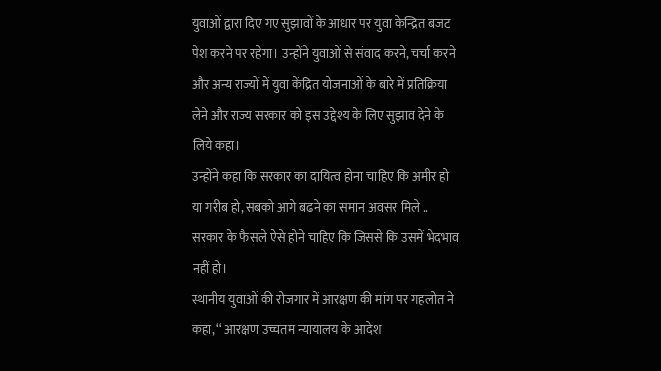युवाओं द्वारा दिए गए सुझावों के आधार पर युवा केन्द्रित बजट पेश करने पर रहेगा। उन्होंने युवाओं से संवाद करने, चर्चा करने और अन्य राज्यों में युवा केंद्रित योजनाओं के बारे में प्रतिक्रिया लेने और राज्य सरकार को इस उद्देश्य के लिए सुझाव देने के लिये कहा।
उन्होंने कहा कि सरकार का दायित्व होना चाहिए कि अमीर हो या गरीब हो, सबको आगे बढने का समान अवसर मिले .. सरकार के फैसले ऐसे होने चाहिए कि जिससे कि उसमें भेदभाव नहीं हो।
स्थानीय युवाओं की रोजगार में आरक्षण की मांग पर गहलोत ने कहा, ‘‘ आरक्षण उच्चतम न्यायालय के आदेश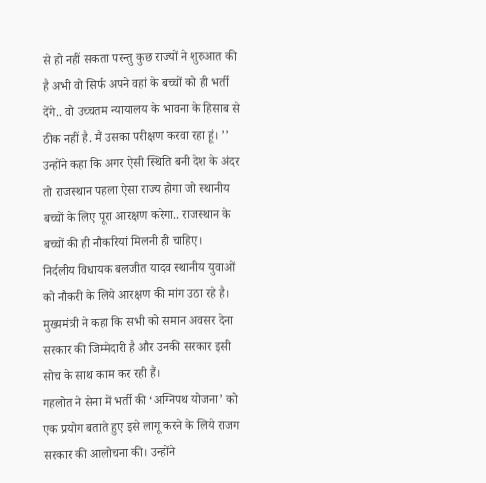से हो नहीं सकता परन्तु कुछ राज्यों ने शुरुआत की है अभी वो सिर्फ अपने वहां के बच्चों को ही भर्ती देंगे.. वो उच्चतम न्यायालय के भावना के हिसाब से ठीक नहीं है. मैं उसका परीक्षण करवा रहा हूं। ’’
उन्होंने कहा कि अगर ऐसी स्थिति बनी देश के अंदर तो राजस्थान पहला ऐसा राज्य होगा जो स्थानीय बच्चों के लिए पूरा आरक्षण करेगा.. राजस्थान के बच्चों की ही नौकरियां मिलनी ही चाहिए।
निर्दलीय विधायक बलजीत यादव स्थानीय युवाओं को नौकरी के लिये आरक्षण की मांग उठा रहे है।
मुख्यमंत्री ने कहा कि सभी को समान अवसर देना सरकार की जिम्मेदारी है और उनकी सरकार इसी सोच के साथ काम कर रही हैं।
गहलोत ने सेना में भर्ती की ‘अग्निपथ योजना’ को एक प्रयोग बताते हुए इसे लागू करने के लिये राजग सरकार की आलोचना की। उन्होंने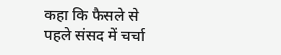कहा कि फैसले से पहले संसद में चर्चा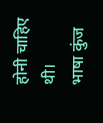होनी चाहिए थी।
भाषा कुंज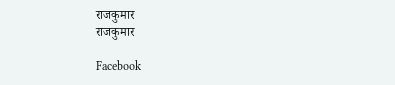राजकुमार
राजकुमार

Facebook